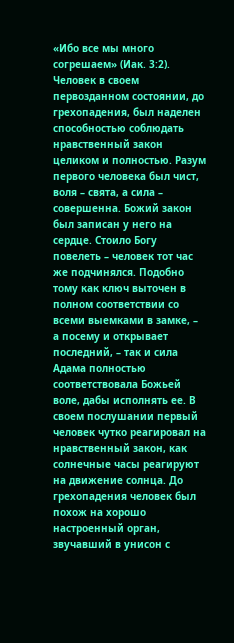«Ибо все мы много согрешаем» (Иак. 3:2). Человек в своем первозданном состоянии, до грехопадения, был наделен способностью соблюдать нравственный закон целиком и полностью. Разум первого человека был чист, воля – свята, а сила – совершенна. Божий закон был записан у него на сердце. Стоило Богу повелеть – человек тот час же подчинялся. Подобно тому как ключ выточен в полном соответствии со всеми выемками в замке, – а посему и открывает последний, – так и сила Адама полностью соответствовала Божьей воле, дабы исполнять ее. В своем послушании первый человек чутко реагировал на нравственный закон, как солнечные часы реагируют на движение солнца. До грехопадения человек был похож на хорошо настроенный орган, звучавший в унисон с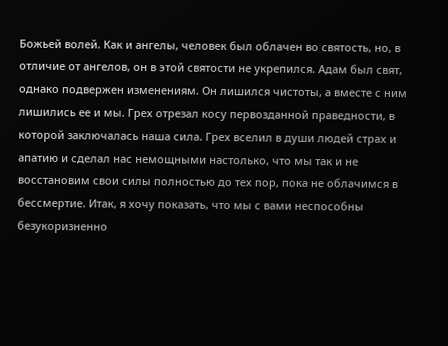Божьей волей. Как и ангелы, человек был облачен во святость, но, в отличие от ангелов, он в этой святости не укрепился. Адам был свят, однако подвержен изменениям. Он лишился чистоты, а вместе с ним лишились ее и мы. Грех отрезал косу первозданной праведности, в которой заключалась наша сила. Грех вселил в души людей страх и апатию и сделал нас немощными настолько, что мы так и не восстановим свои силы полностью до тех пор, пока не облачимся в бессмертие. Итак, я хочу показать, что мы с вами неспособны безукоризненно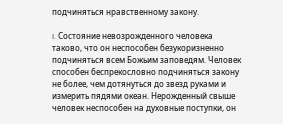подчиняться нравственному закону.

I. Состояние невозрожденного человека таково, что он неспособен безукоризненно подчиняться всем Божьим заповедям. Человек способен беспрекословно подчиняться закону не более, чем дотянуться до звезд руками и измерить пядями океан. Нерожденный свыше человек неспособен на духовные поступки, он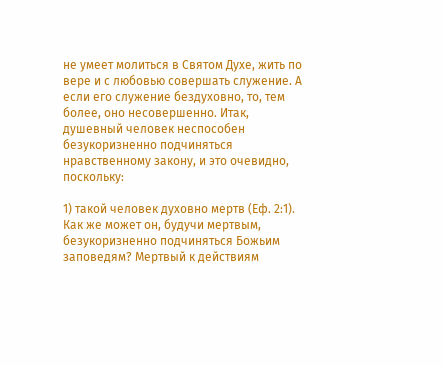не умеет молиться в Святом Духе, жить по вере и с любовью совершать служение. А если его служение бездуховно, то, тем более, оно несовершенно. Итак, душевный человек неспособен безукоризненно подчиняться нравственному закону, и это очевидно, поскольку:

1) такой человек духовно мертв (Еф. 2:1). Как же может он, будучи мертвым, безукоризненно подчиняться Божьим заповедям? Мертвый к действиям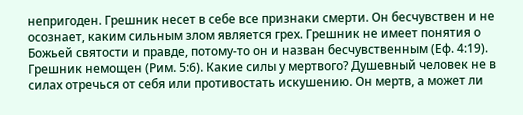непригоден. Грешник несет в себе все признаки смерти. Он бесчувствен и не осознает, каким сильным злом является грех. Грешник не имеет понятия о Божьей святости и правде, потому-то он и назван бесчувственным (Еф. 4:19). Грешник немощен (Рим. 5:6). Какие силы у мертвого? Душевный человек не в силах отречься от себя или противостать искушению. Он мертв, а может ли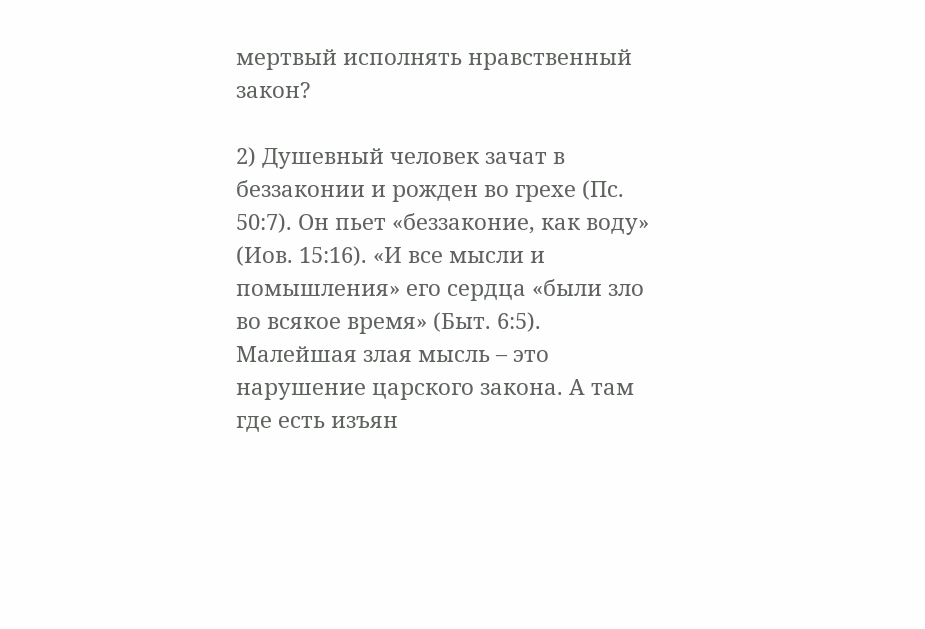мертвый исполнять нравственный закон?

2) Душевный человек зачат в беззаконии и рожден во грехе (Пс. 50:7). Он пьет «беззаконие, как воду» (Иов. 15:16). «И все мысли и помышления» его сердца «были зло во всякое время» (Быт. 6:5). Малейшая злая мысль – это нарушение царского закона. А там где есть изъян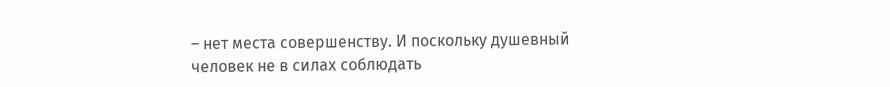– нет места совершенству. И поскольку душевный человек не в силах соблюдать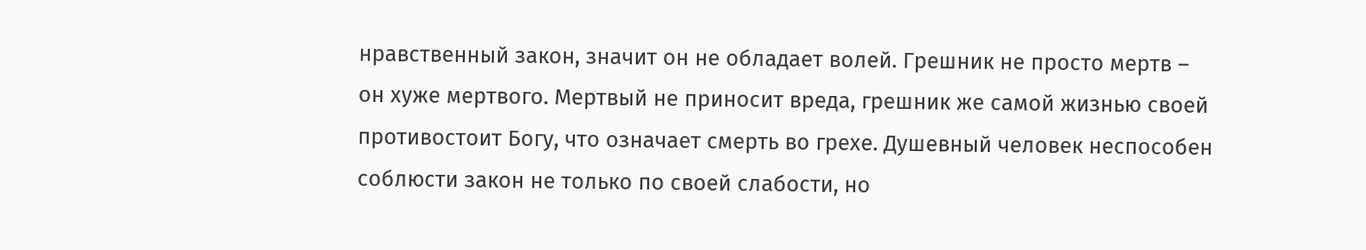нравственный закон, значит он не обладает волей. Грешник не просто мертв – он хуже мертвого. Мертвый не приносит вреда, грешник же самой жизнью своей противостоит Богу, что означает смерть во грехе. Душевный человек неспособен соблюсти закон не только по своей слабости, но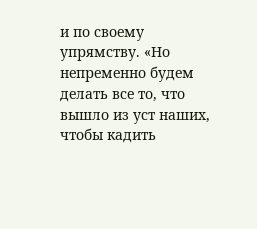и по своему упрямству. «Но непременно будем делать все то, что вышло из уст наших, чтобы кадить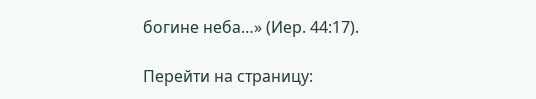богине неба…» (Иер. 44:17).

Перейти на страницу: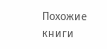Похожие книги